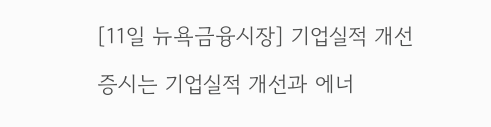[11일 뉴욕금융시장] 기업실적 개선

증시는 기업실적 개선과 에너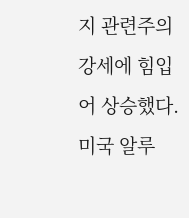지 관련주의 강세에 힘입어 상승했다. 미국 알루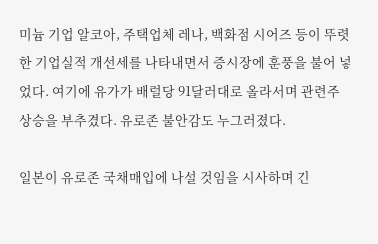미늄 기업 알코아, 주택업체 레나, 백화점 시어즈 등이 뚜렷한 기업실적 개선세를 나타내면서 증시장에 훈풍을 불어 넣었다. 여기에 유가가 배럴당 91달러대로 올라서며 관련주 상승을 부추겼다. 유로존 불안감도 누그러졌다.

일본이 유로존 국채매입에 나설 것임을 시사하며 긴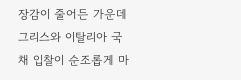장감이 줄어든 가운데 그리스와 이탈리아 국채 입찰이 순조롭게 마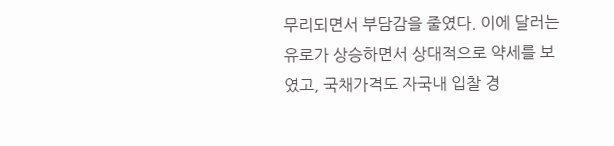무리되면서 부담감을 줄였다. 이에 달러는 유로가 상승하면서 상대적으로 약세를 보였고, 국채가격도 자국내 입찰 경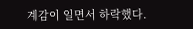계감이 일면서 하락했다.